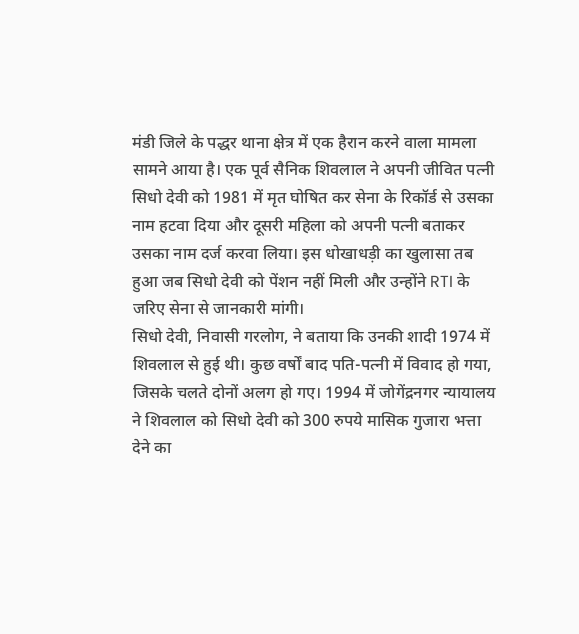मंडी जिले के पद्धर थाना क्षेत्र में एक हैरान करने वाला मामला सामने आया है। एक पूर्व सैनिक शिवलाल ने अपनी जीवित पत्नी सिधो देवी को 1981 में मृत घोषित कर सेना के रिकॉर्ड से उसका नाम हटवा दिया और दूसरी महिला को अपनी पत्नी बताकर उसका नाम दर्ज करवा लिया। इस धोखाधड़ी का खुलासा तब हुआ जब सिधो देवी को पेंशन नहीं मिली और उन्होंने RTI के जरिए सेना से जानकारी मांगी।
सिधो देवी, निवासी गरलोग, ने बताया कि उनकी शादी 1974 में शिवलाल से हुई थी। कुछ वर्षों बाद पति-पत्नी में विवाद हो गया, जिसके चलते दोनों अलग हो गए। 1994 में जोगेंद्रनगर न्यायालय ने शिवलाल को सिधो देवी को 300 रुपये मासिक गुजारा भत्ता देने का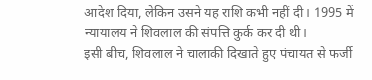आदेश दिया, लेकिन उसने यह राशि कभी नहीं दी। 1995 में न्यायालय ने शिवलाल की संपत्ति कुर्क कर दी थी।
इसी बीच, शिवलाल ने चालाकी दिखाते हुए पंचायत से फर्जी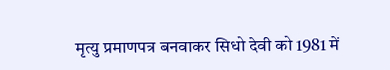मृत्यु प्रमाणपत्र बनवाकर सिधो देवी को 1981 में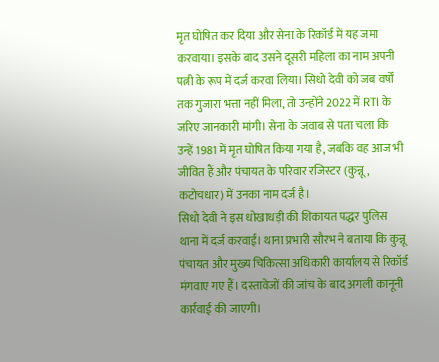मृत घोषित कर दिया और सेना के रिकॉर्ड में यह जमा करवाया। इसके बाद उसने दूसरी महिला का नाम अपनी पत्नी के रूप में दर्ज करवा लिया। सिधो देवी को जब वर्षों तक गुजारा भत्ता नहीं मिला, तो उन्होंने 2022 में RTI के जरिए जानकारी मांगी। सेना के जवाब से पता चला कि उन्हें 1981 में मृत घोषित किया गया है, जबकि वह आज भी जीवित हैं और पंचायत के परिवार रजिस्टर (कुन्नू, कटोचधार) में उनका नाम दर्ज है।
सिधो देवी ने इस धोखाधड़ी की शिकायत पद्धर पुलिस थाना में दर्ज करवाई। थाना प्रभारी सौरभ ने बताया कि कुन्नू पंचायत और मुख्य चिकित्सा अधिकारी कार्यालय से रिकॉर्ड मंगवाए गए हैं। दस्तावेजों की जांच के बाद अगली कानूनी कार्रवाई की जाएगी।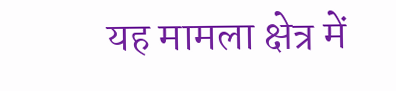यह मामला क्षेत्र में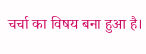चर्चा का विषय बना हुआ है।